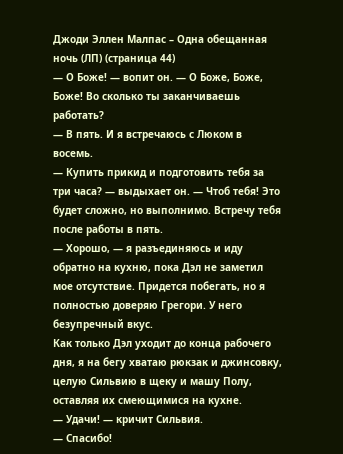Джоди Эллен Малпас – Одна обещанная ночь (ЛП) (страница 44)
— О Боже! — вопит он. — О Боже, Боже, Боже! Во сколько ты заканчиваешь работать?
— В пять. И я встречаюсь с Люком в восемь.
— Купить прикид и подготовить тебя за три часа? — выдыхает он. — Чтоб тебя! Это будет сложно, но выполнимо. Встречу тебя после работы в пять.
— Хорошо, — я разъединяюсь и иду обратно на кухню, пока Дэл не заметил мое отсутствие. Придется побегать, но я полностью доверяю Грегори. У него безупречный вкус.
Как только Дэл уходит до конца рабочего дня, я на бегу хватаю рюкзак и джинсовку, целую Сильвию в щеку и машу Полу, оставляя их смеющимися на кухне.
— Удачи! — кричит Сильвия.
— Спасибо!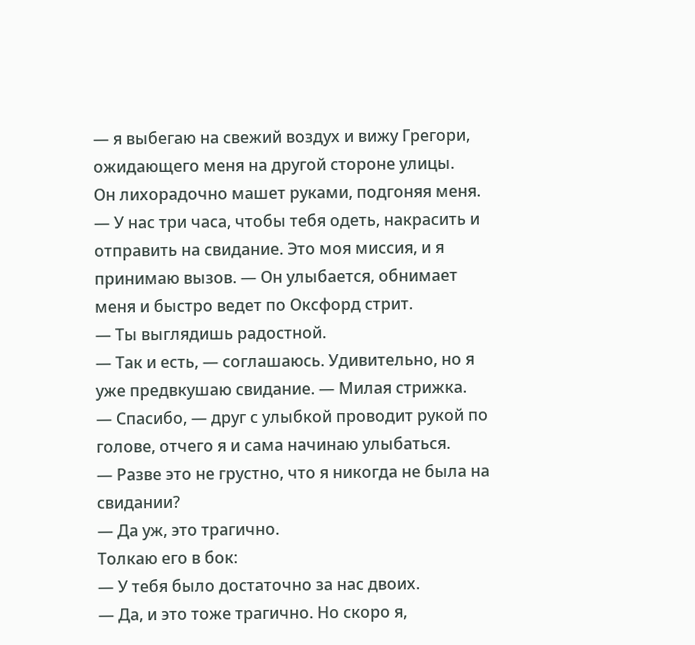— я выбегаю на свежий воздух и вижу Грегори, ожидающего меня на другой стороне улицы.
Он лихорадочно машет руками, подгоняя меня.
— У нас три часа, чтобы тебя одеть, накрасить и отправить на свидание. Это моя миссия, и я принимаю вызов. — Он улыбается, обнимает меня и быстро ведет по Оксфорд стрит.
— Ты выглядишь радостной.
— Так и есть, — соглашаюсь. Удивительно, но я уже предвкушаю свидание. — Милая стрижка.
— Спасибо, — друг с улыбкой проводит рукой по голове, отчего я и сама начинаю улыбаться.
— Разве это не грустно, что я никогда не была на свидании?
— Да уж, это трагично.
Толкаю его в бок:
— У тебя было достаточно за нас двоих.
— Да, и это тоже трагично. Но скоро я,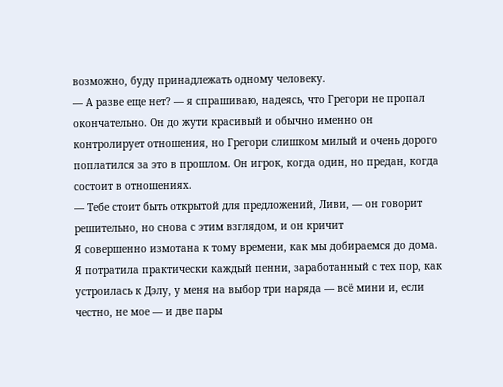возможно, буду принадлежать одному человеку.
— А разве еще нет? — я спрашиваю, надеясь, что Грегори не пропал окончательно. Он до жути красивый и обычно именно он контролирует отношения, но Грегори слишком милый и очень дорого поплатился за это в прошлом. Он игрок, когда один, но предан, когда состоит в отношениях.
— Тебе стоит быть открытой для предложений, Ливи, — он говорит решительно, но снова с этим взглядом, и он кричит
Я совершенно измотана к тому времени, как мы добираемся до дома. Я потратила практически каждый пенни, заработанный с тех пор, как устроилась к Дэлу, у меня на выбор три наряда — всё мини и, если честно, не мое — и две пары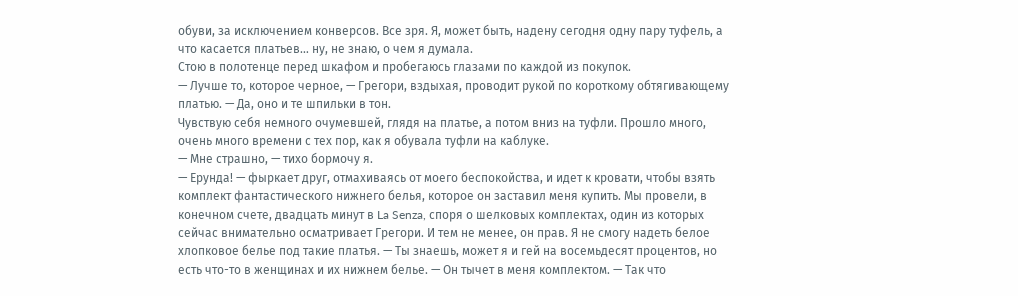обуви, за исключением конверсов. Все зря. Я, может быть, надену сегодня одну пару туфель, а что касается платьев… ну, не знаю, о чем я думала.
Стою в полотенце перед шкафом и пробегаюсь глазами по каждой из покупок.
— Лучше то, которое черное, — Грегори, вздыхая, проводит рукой по короткому обтягивающему платью. — Да, оно и те шпильки в тон.
Чувствую себя немного очумевшей, глядя на платье, а потом вниз на туфли. Прошло много, очень много времени с тех пор, как я обувала туфли на каблуке.
— Мне страшно, — тихо бормочу я.
— Ерунда! — фыркает друг, отмахиваясь от моего беспокойства, и идет к кровати, чтобы взять комплект фантастического нижнего белья, которое он заставил меня купить. Мы провели, в конечном счете, двадцать минут в La Senza, споря о шелковых комплектах, один из которых сейчас внимательно осматривает Грегори. И тем не менее, он прав. Я не смогу надеть белое хлопковое белье под такие платья. — Ты знаешь, может я и гей на восемьдесят процентов, но есть что-то в женщинах и их нижнем белье. — Он тычет в меня комплектом. — Так что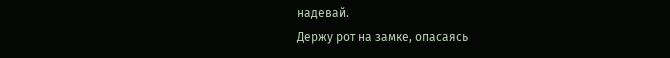надевай.
Держу рот на замке, опасаясь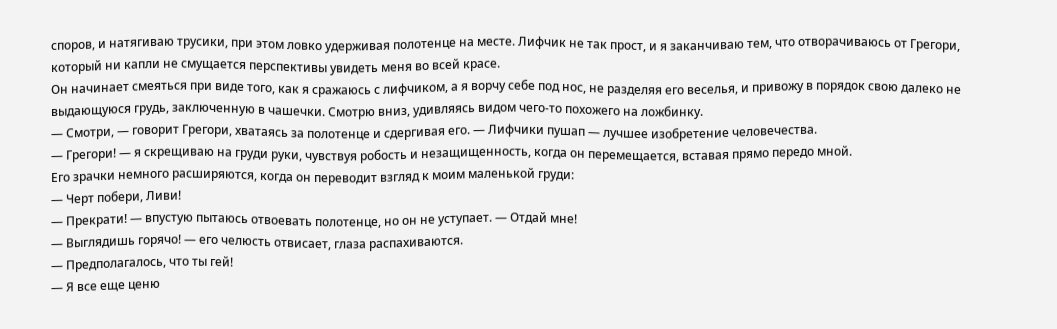споров, и натягиваю трусики, при этом ловко удерживая полотенце на месте. Лифчик не так прост, и я заканчиваю тем, что отворачиваюсь от Грегори, который ни капли не смущается перспективы увидеть меня во всей красе.
Он начинает смеяться при виде того, как я сражаюсь с лифчиком, а я ворчу себе под нос, не разделяя его веселья, и привожу в порядок свою далеко не выдающуюся грудь, заключенную в чашечки. Смотрю вниз, удивляясь видом чего-то похожего на ложбинку.
— Смотри, — говорит Грегори, хватаясь за полотенце и сдергивая его. — Лифчики пушап — лучшее изобретение человечества.
— Грегори! — я скрещиваю на груди руки, чувствуя робость и незащищенность, когда он перемещается, вставая прямо передо мной.
Его зрачки немного расширяются, когда он переводит взгляд к моим маленькой груди:
— Черт побери, Ливи!
— Прекрати! — впустую пытаюсь отвоевать полотенце, но он не уступает. — Отдай мне!
— Выглядишь горячо! — его челюсть отвисает, глаза распахиваются.
— Предполагалось, что ты гей!
— Я все еще ценю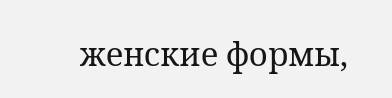женские формы,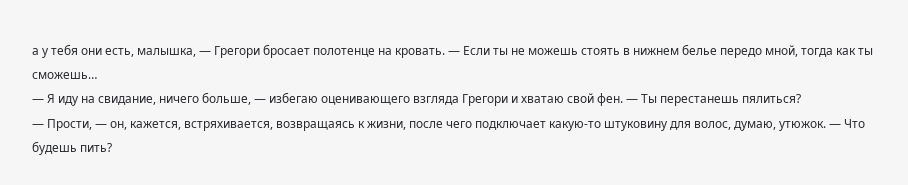а у тебя они есть, малышка, — Грегори бросает полотенце на кровать. — Если ты не можешь стоять в нижнем белье передо мной, тогда как ты сможешь…
— Я иду на свидание, ничего больше, — избегаю оценивающего взгляда Грегори и хватаю свой фен. — Ты перестанешь пялиться?
— Прости, — он, кажется, встряхивается, возвращаясь к жизни, после чего подключает какую-то штуковину для волос, думаю, утюжок. — Что будешь пить?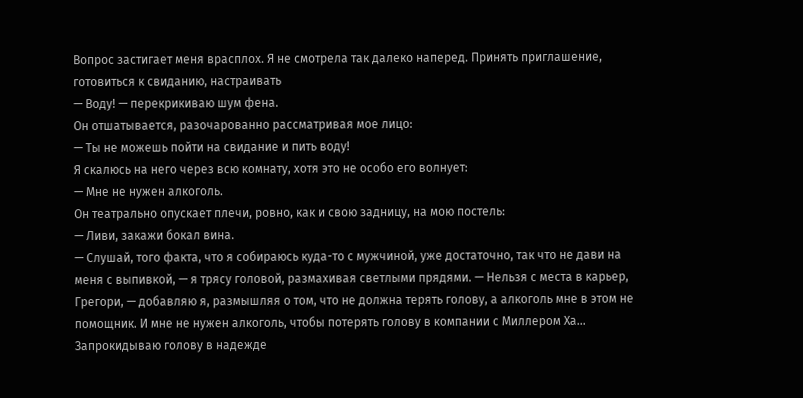Вопрос застигает меня врасплох. Я не смотрела так далеко наперед. Принять приглашение, готовиться к свиданию, настраивать
— Воду! — перекрикиваю шум фена.
Он отшатывается, разочарованно рассматривая мое лицо:
— Ты не можешь пойти на свидание и пить воду!
Я скалюсь на него через всю комнату, хотя это не особо его волнует:
— Мне не нужен алкоголь.
Он театрально опускает плечи, ровно, как и свою задницу, на мою постель:
— Ливи, закажи бокал вина.
— Слушай, того факта, что я собираюсь куда-то с мужчиной, уже достаточно, так что не дави на меня с выпивкой, — я трясу головой, размахивая светлыми прядями. — Нельзя с места в карьер, Грегори, — добавляю я, размышляя о том, что не должна терять голову, а алкоголь мне в этом не помощник. И мне не нужен алкоголь, чтобы потерять голову в компании с Миллером Ха…
Запрокидываю голову в надежде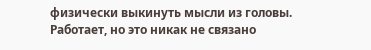физически выкинуть мысли из головы. Работает, но это никак не связано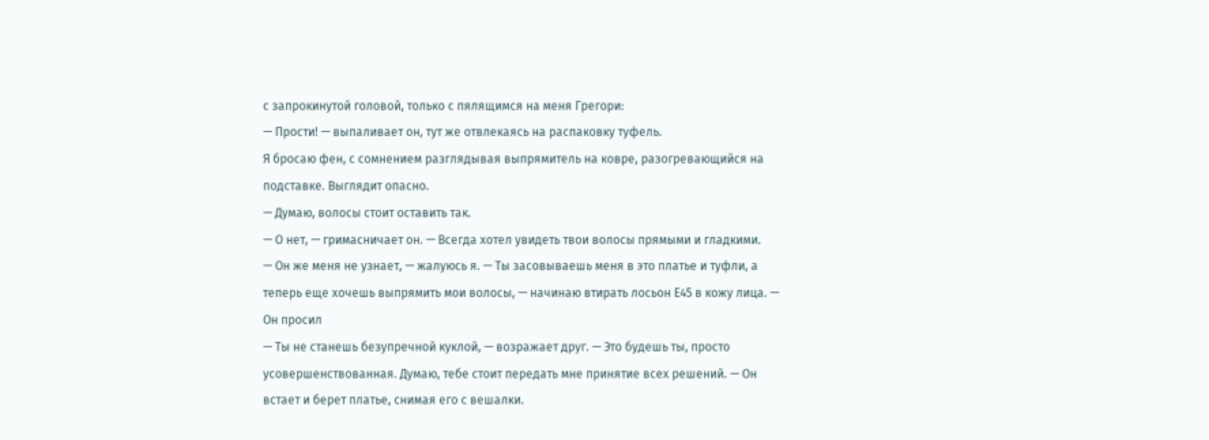с запрокинутой головой, только с пялящимся на меня Грегори:
— Прости! — выпаливает он, тут же отвлекаясь на распаковку туфель.
Я бросаю фен, с сомнением разглядывая выпрямитель на ковре, разогревающийся на подставке. Выглядит опасно.
— Думаю, волосы стоит оставить так.
— О нет, — гримасничает он. — Всегда хотел увидеть твои волосы прямыми и гладкими.
— Он же меня не узнает, — жалуюсь я. — Ты засовываешь меня в это платье и туфли, а теперь еще хочешь выпрямить мои волосы, — начинаю втирать лосьон Е45 в кожу лица. — Он просил
— Ты не станешь безупречной куклой, — возражает друг. — Это будешь ты, просто усовершенствованная. Думаю, тебе стоит передать мне принятие всех решений. — Он встает и берет платье, снимая его с вешалки.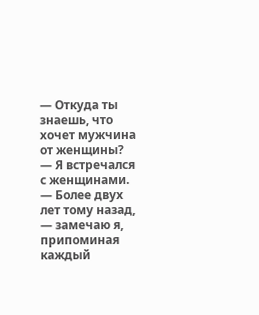— Откуда ты знаешь, что хочет мужчина от женщины?
— Я встречался с женщинами.
— Более двух лет тому назад, — замечаю я, припоминая каждый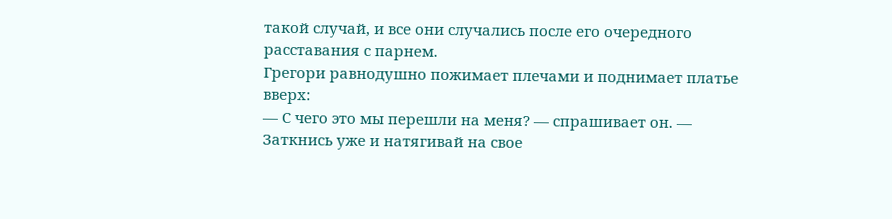такой случай, и все они случались после его очередного расставания с парнем.
Грегори равнодушно пожимает плечами и поднимает платье вверх:
— С чего это мы перешли на меня? — спрашивает он. — Заткнись уже и натягивай на свое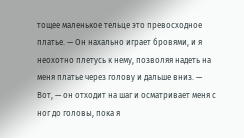тощее маленькое тельце это превосходное платье. — Он нахально играет бровями, и я неохотно плетусь к нему, позволяя надеть на меня платье через голову и дальше вниз. — Вот, — он отходит на шаг и осматривает меня с ног до головы, пока я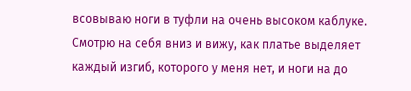всовываю ноги в туфли на очень высоком каблуке.
Смотрю на себя вниз и вижу, как платье выделяет каждый изгиб, которого у меня нет, и ноги на до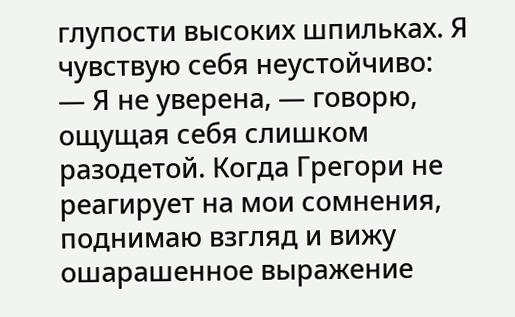глупости высоких шпильках. Я чувствую себя неустойчиво:
— Я не уверена, — говорю, ощущая себя слишком разодетой. Когда Грегори не реагирует на мои сомнения, поднимаю взгляд и вижу ошарашенное выражение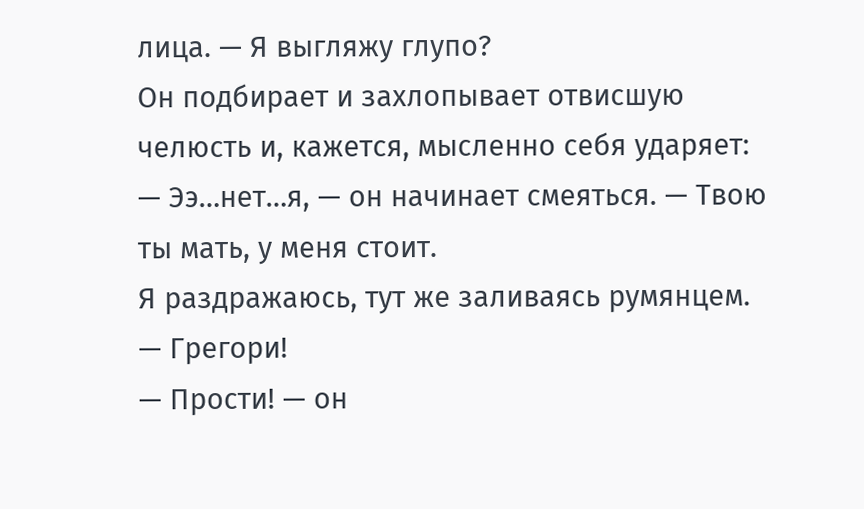лица. — Я выгляжу глупо?
Он подбирает и захлопывает отвисшую челюсть и, кажется, мысленно себя ударяет:
— Ээ…нет…я, — он начинает смеяться. — Твою ты мать, у меня стоит.
Я раздражаюсь, тут же заливаясь румянцем.
— Грегори!
— Прости! — он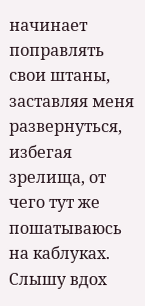начинает поправлять свои штаны, заставляя меня развернуться, избегая зрелища, от чего тут же пошатываюсь на каблуках. Слышу вдох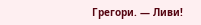Грегори. — Ливи!